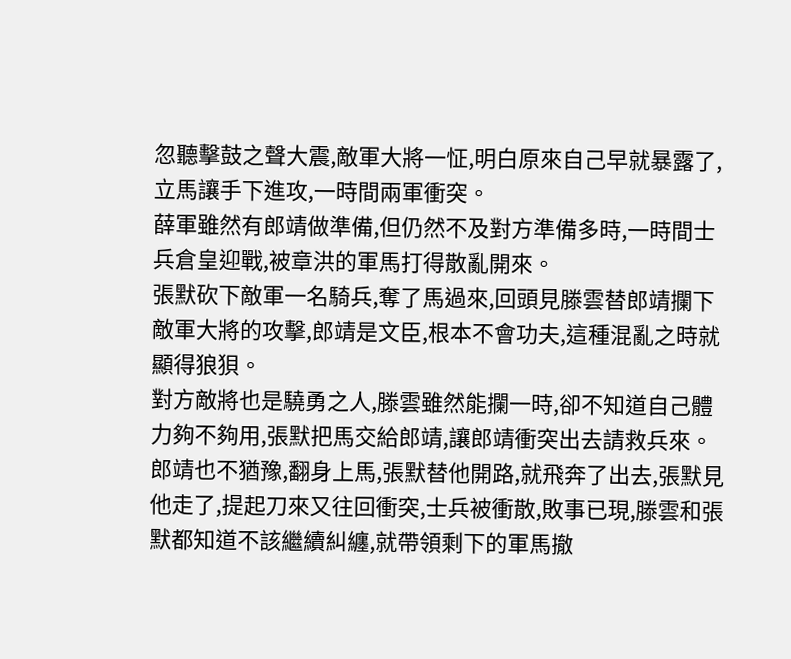忽聽擊鼓之聲大震,敵軍大將一怔,明白原來自己早就暴露了,立馬讓手下進攻,一時間兩軍衝突。
薛軍雖然有郎靖做準備,但仍然不及對方準備多時,一時間士兵倉皇迎戰,被章洪的軍馬打得散亂開來。
張默砍下敵軍一名騎兵,奪了馬過來,回頭見滕雲替郎靖攔下敵軍大將的攻擊,郎靖是文臣,根本不會功夫,這種混亂之時就顯得狼狽。
對方敵將也是驍勇之人,滕雲雖然能攔一時,卻不知道自己體力夠不夠用,張默把馬交給郎靖,讓郎靖衝突出去請救兵來。
郎靖也不猶豫,翻身上馬,張默替他開路,就飛奔了出去,張默見他走了,提起刀來又往回衝突,士兵被衝散,敗事已現,滕雲和張默都知道不該繼續糾纏,就帶領剩下的軍馬撤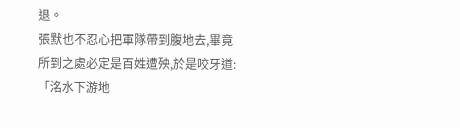退。
張默也不忍心把軍隊帶到腹地去,畢竟所到之處必定是百姓遭殃,於是咬牙道:「洺水下游地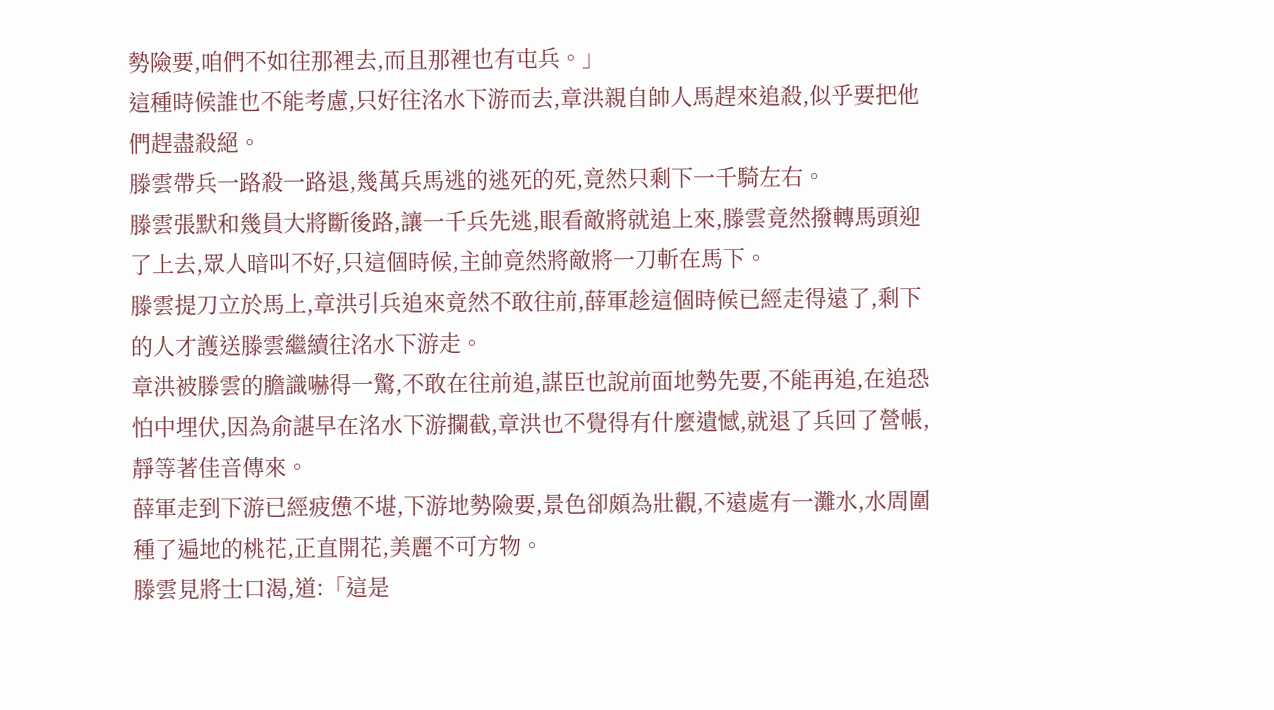勢險要,咱們不如往那裡去,而且那裡也有屯兵。」
這種時候誰也不能考慮,只好往洺水下游而去,章洪親自帥人馬趕來追殺,似乎要把他們趕盡殺絕。
滕雲帶兵一路殺一路退,幾萬兵馬逃的逃死的死,竟然只剩下一千騎左右。
滕雲張默和幾員大將斷後路,讓一千兵先逃,眼看敵將就追上來,滕雲竟然撥轉馬頭迎了上去,眾人暗叫不好,只這個時候,主帥竟然將敵將一刀斬在馬下。
滕雲提刀立於馬上,章洪引兵追來竟然不敢往前,薛軍趁這個時候已經走得遠了,剩下的人才護送滕雲繼續往洺水下游走。
章洪被滕雲的膽識嚇得一驚,不敢在往前追,謀臣也說前面地勢先要,不能再追,在追恐怕中埋伏,因為俞諶早在洺水下游攔截,章洪也不覺得有什麼遺憾,就退了兵回了營帳,靜等著佳音傳來。
薛軍走到下游已經疲憊不堪,下游地勢險要,景色卻頗為壯觀,不遠處有一灘水,水周圍種了遍地的桃花,正直開花,美麗不可方物。
滕雲見將士口渴,道:「這是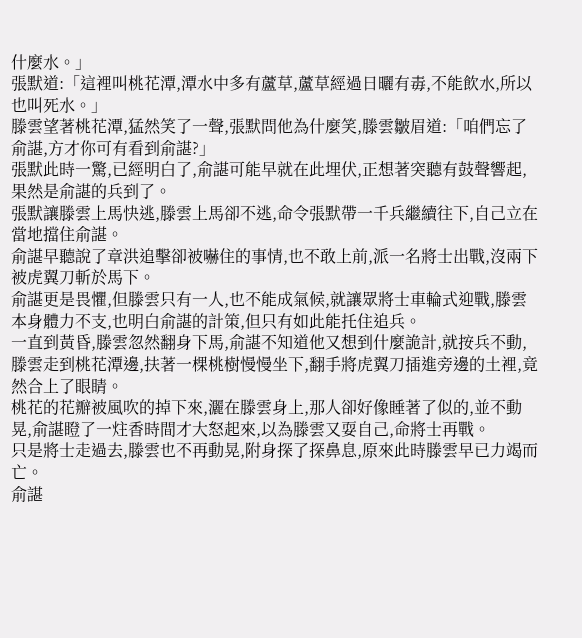什麼水。」
張默道:「這裡叫桃花潭,潭水中多有蘆草,蘆草經過日曬有毒,不能飲水,所以也叫死水。」
滕雲望著桃花潭,猛然笑了一聲,張默問他為什麼笑,滕雲皺眉道:「咱們忘了俞諶,方才你可有看到俞諶?」
張默此時一驚,已經明白了,俞諶可能早就在此埋伏,正想著突聽有鼓聲響起,果然是俞諶的兵到了。
張默讓滕雲上馬快逃,滕雲上馬卻不逃,命令張默帶一千兵繼續往下,自己立在當地擋住俞諶。
俞諶早聽說了章洪追擊卻被嚇住的事情,也不敢上前,派一名將士出戰,沒兩下被虎翼刀斬於馬下。
俞諶更是畏懼,但滕雲只有一人,也不能成氣候,就讓眾將士車輪式迎戰,滕雲本身體力不支,也明白俞諶的計策,但只有如此能托住追兵。
一直到黃昏,滕雲忽然翻身下馬,俞諶不知道他又想到什麼詭計,就按兵不動,滕雲走到桃花潭邊,扶著一棵桃樹慢慢坐下,翻手將虎翼刀插進旁邊的土裡,竟然合上了眼睛。
桃花的花瓣被風吹的掉下來,灑在滕雲身上,那人卻好像睡著了似的,並不動晃,俞諶瞪了一炷香時間才大怒起來,以為滕雲又耍自己,命將士再戰。
只是將士走過去,滕雲也不再動晃,附身探了探鼻息,原來此時滕雲早已力竭而亡。
俞諶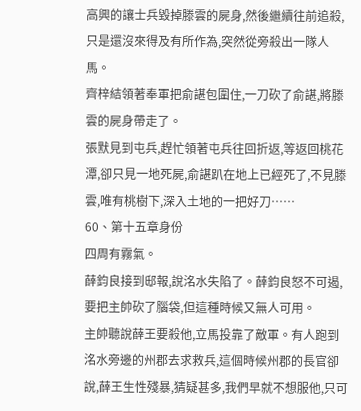高興的讓士兵毀掉滕雲的屍身,然後繼續往前追殺,只是還沒來得及有所作為,突然從旁殺出一隊人馬。
齊梓結領著奉軍把俞諶包圍住,一刀砍了俞諶,將滕雲的屍身帶走了。
張默見到屯兵,趕忙領著屯兵往回折返,等返回桃花潭,卻只見一地死屍,俞諶趴在地上已經死了,不見滕雲,唯有桃樹下,深入土地的一把好刀……
60、第十五章身份
四周有霧氣。
薛鈞良接到邸報,說洺水失陷了。薛鈞良怒不可遏,要把主帥砍了腦袋,但這種時候又無人可用。
主帥聽說薛王要殺他,立馬投靠了敵軍。有人跑到洺水旁邊的州郡去求救兵,這個時候州郡的長官卻說,薛王生性殘暴,猜疑甚多,我們早就不想服他,只可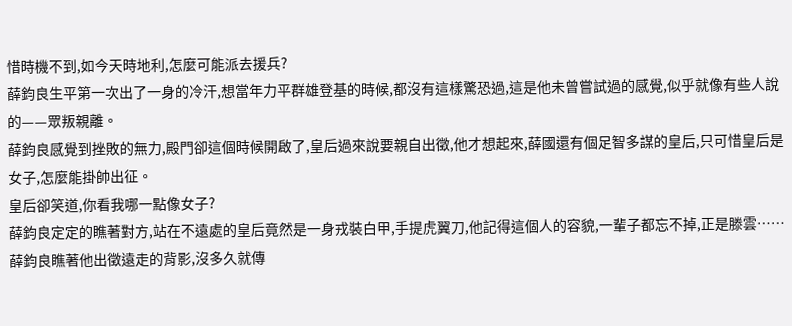惜時機不到,如今天時地利,怎麼可能派去援兵?
薛鈞良生平第一次出了一身的冷汗,想當年力平群雄登基的時候,都沒有這樣驚恐過,這是他未曾嘗試過的感覺,似乎就像有些人說的——眾叛親離。
薛鈞良感覺到挫敗的無力,殿門卻這個時候開啟了,皇后過來說要親自出徵,他才想起來,薛國還有個足智多謀的皇后,只可惜皇后是女子,怎麼能掛帥出征。
皇后卻笑道,你看我哪一點像女子?
薛鈞良定定的瞧著對方,站在不遠處的皇后竟然是一身戎裝白甲,手提虎翼刀,他記得這個人的容貌,一輩子都忘不掉,正是滕雲……
薛鈞良瞧著他出徵遠走的背影,沒多久就傳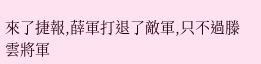來了捷報,薛軍打退了敵軍,只不過滕雲將軍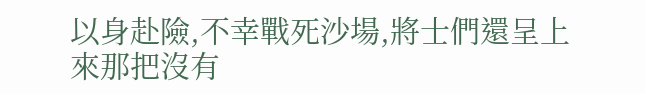以身赴險,不幸戰死沙場,將士們還呈上來那把沒有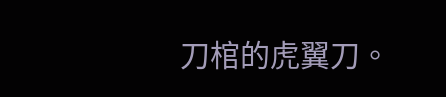刀棺的虎翼刀。